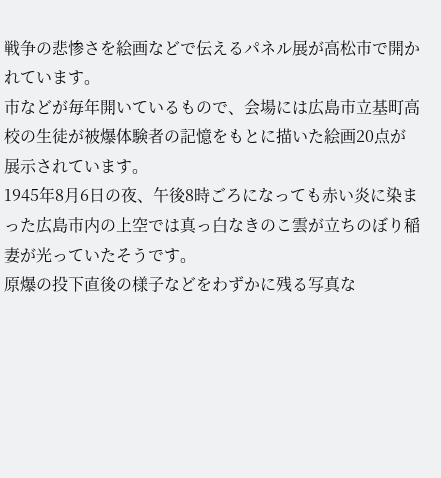戦争の悲惨さを絵画などで伝えるパネル展が高松市で開かれています。
市などが毎年開いているもので、会場には広島市立基町高校の生徒が被爆体験者の記憶をもとに描いた絵画20点が展示されています。
1945年8月6日の夜、午後8時ごろになっても赤い炎に染まった広島市内の上空では真っ白なきのこ雲が立ちのぼり稲妻が光っていたそうです。
原爆の投下直後の様子などをわずかに残る写真な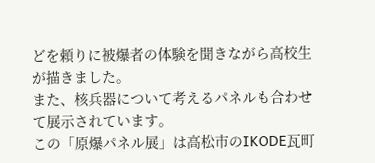どを頼りに被爆者の体験を聞きながら高校生が描きました。
また、核兵器について考えるパネルも合わせて展示されています。
この「原爆パネル展」は高松市のIKODE瓦町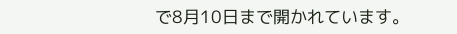で8月10日まで開かれています。